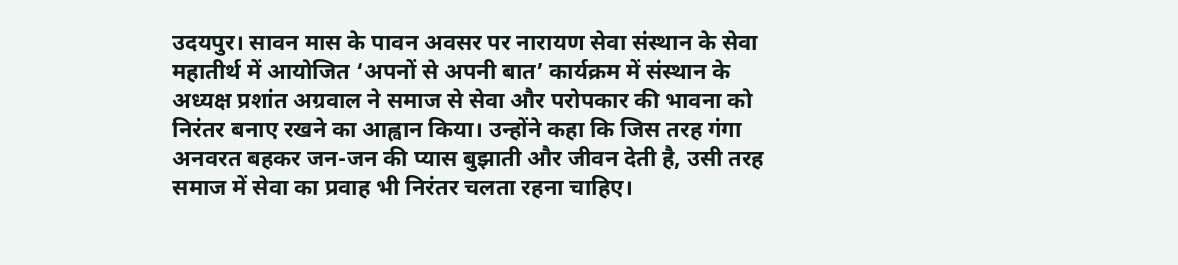उदयपुर। सावन मास के पावन अवसर पर नारायण सेवा संस्थान के सेवा महातीर्थ में आयोजित ‘अपनों से अपनी बात’ कार्यक्रम में संस्थान के अध्यक्ष प्रशांत अग्रवाल ने समाज से सेवा और परोपकार की भावना को निरंतर बनाए रखने का आह्वान किया। उन्होंने कहा कि जिस तरह गंगा अनवरत बहकर जन-जन की प्यास बुझाती और जीवन देती है, उसी तरह समाज में सेवा का प्रवाह भी निरंतर चलता रहना चाहिए।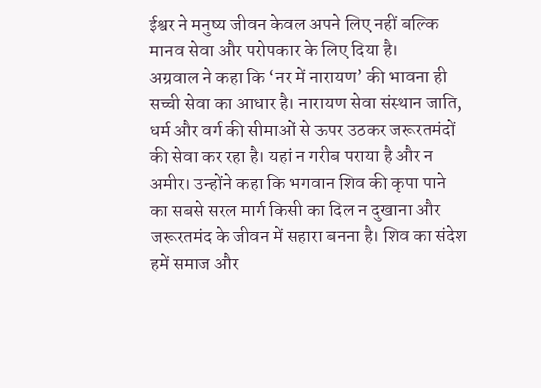ईश्वर ने मनुष्य जीवन केवल अपने लिए नहीं बल्कि मानव सेवा और परोपकार के लिए दिया है।
अग्रवाल ने कहा कि ‘नर में नारायण’ की भावना ही सच्ची सेवा का आधार है। नारायण सेवा संस्थान जाति, धर्म और वर्ग की सीमाओं से ऊपर उठकर जरूरतमंदों की सेवा कर रहा है। यहां न गरीब पराया है और न अमीर। उन्होंने कहा कि भगवान शिव की कृपा पाने का सबसे सरल मार्ग किसी का दिल न दुखाना और जरूरतमंद के जीवन में सहारा बनना है। शिव का संदेश हमें समाज और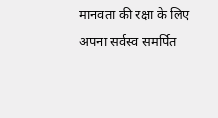मानवता की रक्षा के लिए अपना सर्वस्व समर्पित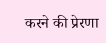करने की प्रेरणा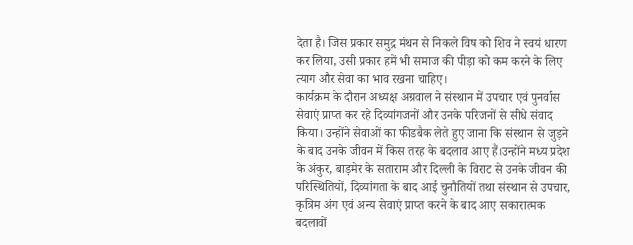देता है। जिस प्रकार समुद्र मंथन से निकले विष को शिव ने स्वयं धारण कर लिया, उसी प्रकार हमें भी समाज की पीड़ा को कम करने के लिए त्याग और सेवा का भाव रखना चाहिए।
कार्यक्रम के दौरान अध्यक्ष अग्रवाल ने संस्थान में उपचार एवं पुनर्वास सेवाएं प्राप्त कर रहे दिव्यांगजनों और उनके परिजनों से सीधे संवाद किया। उन्होंने सेवाओं का फीडबैक लेते हुए जाना कि संस्थान से जुड़ने के बाद उनके जीवन में किस तरह के बदलाव आए हैं।उन्होंने मध्य प्रदेश के अंकुर, बाड़मेर के सताराम और दिल्ली के विराट से उनके जीवन की परिस्थितियों, दिव्यांगता के बाद आई चुनौतियों तथा संस्थान से उपचार, कृत्रिम अंग एवं अन्य सेवाएं प्राप्त करने के बाद आए सकारात्मक बदलावों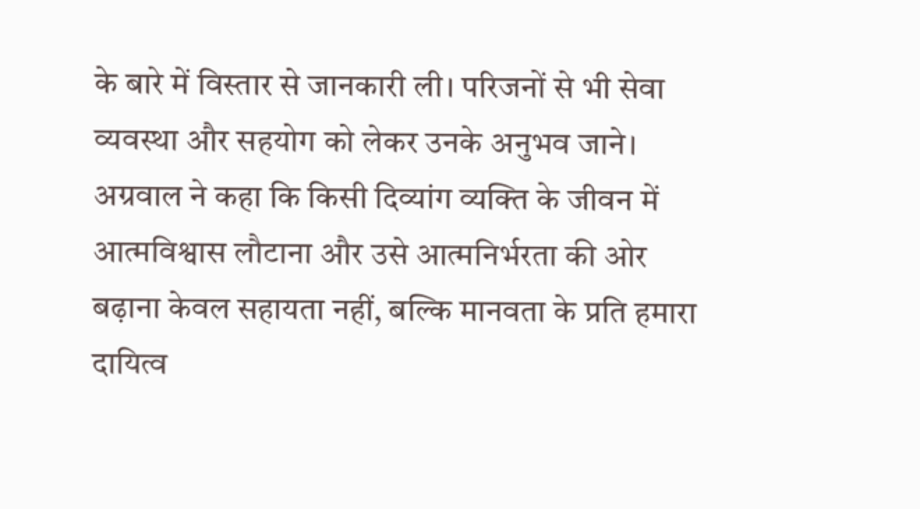के बारे में विस्तार से जानकारी ली। परिजनों से भी सेवा व्यवस्था और सहयोग को लेकर उनके अनुभव जाने।
अग्रवाल ने कहा कि किसी दिव्यांग व्यक्ति के जीवन में आत्मविश्वास लौटाना और उसे आत्मनिर्भरता की ओर बढ़ाना केवल सहायता नहीं, बल्कि मानवता के प्रति हमारा दायित्व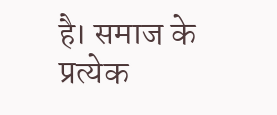है। समाज के प्रत्येक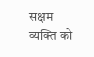सक्षम व्यक्ति को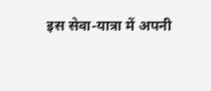इस सेवा-यात्रा में अपनी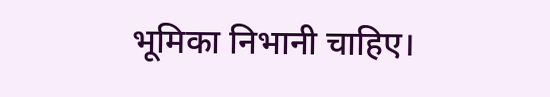भूमिका निभानी चाहिए।